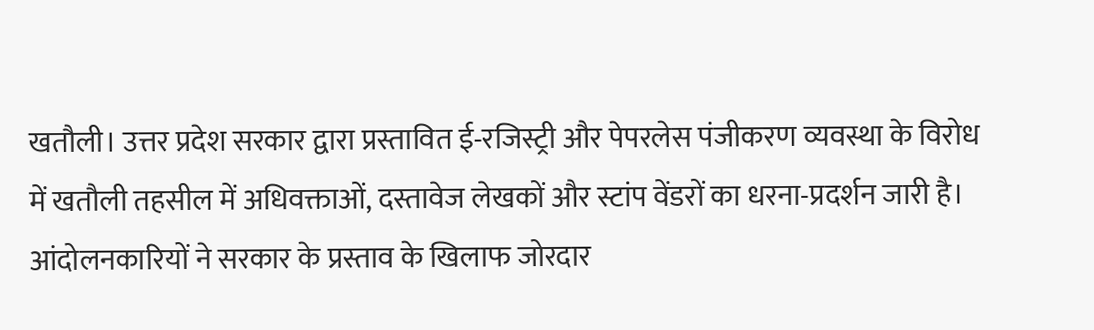खतौली। उत्तर प्रदेश सरकार द्वारा प्रस्तावित ई-रजिस्ट्री और पेपरलेस पंजीकरण व्यवस्था के विरोध में खतौली तहसील में अधिवक्ताओं, दस्तावेज लेखकों और स्टांप वेंडरों का धरना-प्रदर्शन जारी है। आंदोलनकारियों ने सरकार के प्रस्ताव के खिलाफ जोरदार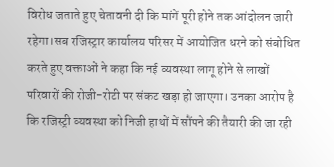विरोध जताते हुए चेतावनी दी कि मांगें पूरी होने तक आंदोलन जारी रहेगा।सब रजिस्ट्रार कार्यालय परिसर में आयोजित धरने को संबोधित करते हुए वक्ताओं ने कहा कि नई व्यवस्था लागू होने से लाखों परिवारों की रोजी-रोटी पर संकट खड़ा हो जाएगा। उनका आरोप है कि रजिस्ट्री व्यवस्था को निजी हाथों में सौंपने की तैयारी की जा रही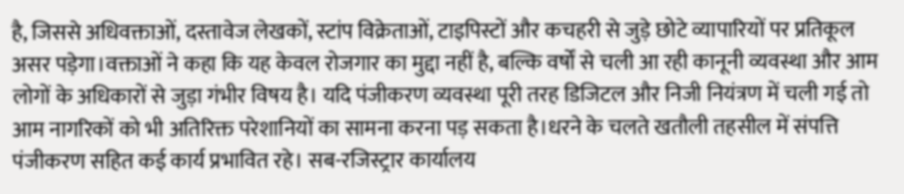है, जिससे अधिवक्ताओं, दस्तावेज लेखकों, स्टांप विक्रेताओं, टाइपिस्टों और कचहरी से जुड़े छोटे व्यापारियों पर प्रतिकूल असर पड़ेगा।वक्ताओं ने कहा कि यह केवल रोजगार का मुद्दा नहीं है, बल्कि वर्षों से चली आ रही कानूनी व्यवस्था और आम लोगों के अधिकारों से जुड़ा गंभीर विषय है। यदि पंजीकरण व्यवस्था पूरी तरह डिजिटल और निजी नियंत्रण में चली गई तो आम नागरिकों को भी अतिरिक्त परेशानियों का सामना करना पड़ सकता है।धरने के चलते खतौली तहसील में संपत्ति पंजीकरण सहित कई कार्य प्रभावित रहे। सब-रजिस्ट्रार कार्यालय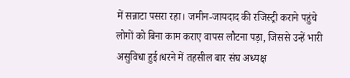में सन्नाटा पसरा रहा। जमीन-जायदाद की रजिस्ट्री कराने पहुंचे लोगों को बिना काम कराए वापस लौटना पड़ा, जिससे उन्हें भारी असुविधा हुई।धरने में तहसील बार संघ अध्यक्ष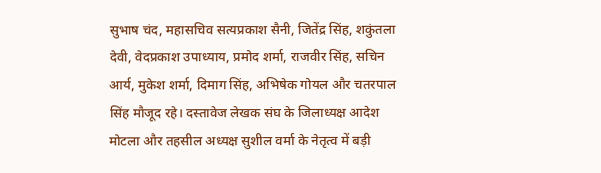सुभाष चंद, महासचिव सत्यप्रकाश सैनी, जितेंद्र सिंह, शकुंतला देवी, वेदप्रकाश उपाध्याय, प्रमोद शर्मा, राजवीर सिंह, सचिन आर्य, मुकेश शर्मा, दिमाग सिंह, अभिषेक गोयल और चतरपाल सिंह मौजूद रहे। दस्तावेज लेखक संघ के जिलाध्यक्ष आदेश मोटला और तहसील अध्यक्ष सुशील वर्मा के नेतृत्व में बड़ी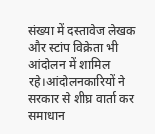संख्या में दस्तावेज लेखक और स्टांप विक्रेता भी आंदोलन में शामिल रहे।आंदोलनकारियों ने सरकार से शीघ्र वार्ता कर समाधान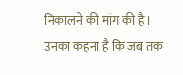निकालने की मांग की है। उनका कहना है कि जब तक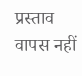प्रस्ताव वापस नहीं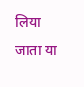लिया जाता या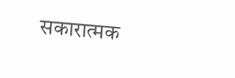सकारात्मक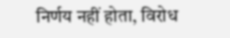निर्णय नहीं होता, विरोध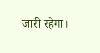जारी रहेगा।